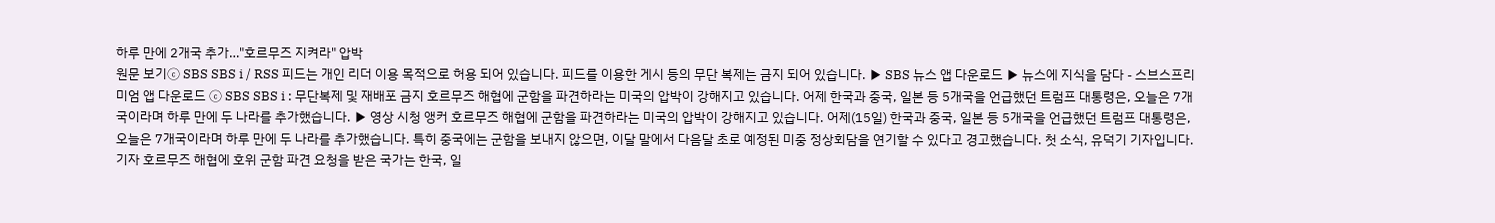하루 만에 2개국 추가…"호르무즈 지켜라" 압박
원문 보기ⓒ SBS SBS i / RSS 피드는 개인 리더 이용 목적으로 허용 되어 있습니다. 피드를 이용한 게시 등의 무단 복제는 금지 되어 있습니다. ▶ SBS 뉴스 앱 다운로드 ▶ 뉴스에 지식을 담다 - 스브스프리미엄 앱 다운로드 ⓒ SBS SBS i : 무단복제 및 재배포 금지 호르무즈 해협에 군함을 파견하라는 미국의 압박이 강해지고 있습니다. 어제 한국과 중국, 일본 등 5개국을 언급했던 트럼프 대통령은, 오늘은 7개국이라며 하루 만에 두 나라를 추가했습니다. ▶ 영상 시청 앵커 호르무즈 해협에 군함을 파견하라는 미국의 압박이 강해지고 있습니다. 어제(15일) 한국과 중국, 일본 등 5개국을 언급했던 트럼프 대통령은, 오늘은 7개국이라며 하루 만에 두 나라를 추가했습니다. 특히 중국에는 군함을 보내지 않으면, 이달 말에서 다음달 초로 예정된 미중 정상회담을 연기할 수 있다고 경고했습니다. 첫 소식, 유덕기 기자입니다. 기자 호르무즈 해협에 호위 군함 파견 요청을 받은 국가는 한국, 일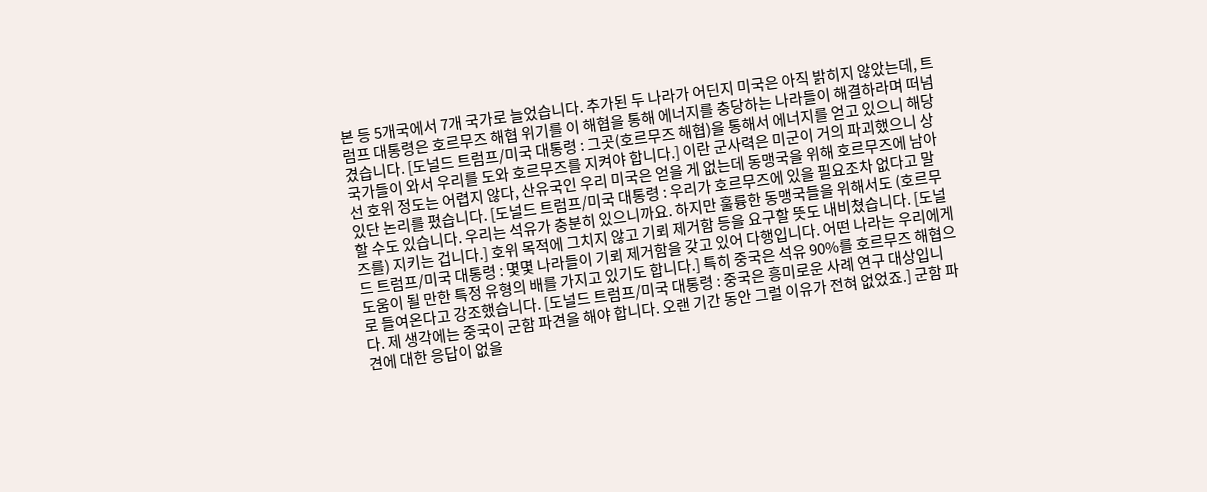본 등 5개국에서 7개 국가로 늘었습니다. 추가된 두 나라가 어딘지 미국은 아직 밝히지 않았는데, 트럼프 대통령은 호르무즈 해협 위기를 이 해협을 통해 에너지를 충당하는 나라들이 해결하라며 떠넘겼습니다. [도널드 트럼프/미국 대통령 : 그곳(호르무즈 해협)을 통해서 에너지를 얻고 있으니 해당 국가들이 와서 우리를 도와 호르무즈를 지켜야 합니다.] 이란 군사력은 미군이 거의 파괴했으니 상선 호위 정도는 어렵지 않다, 산유국인 우리 미국은 얻을 게 없는데 동맹국을 위해 호르무즈에 남아 있단 논리를 폈습니다. [도널드 트럼프/미국 대통령 : 우리가 호르무즈에 있을 필요조차 없다고 말할 수도 있습니다. 우리는 석유가 충분히 있으니까요. 하지만 훌륭한 동맹국들을 위해서도 (호르무즈를) 지키는 겁니다.] 호위 목적에 그치지 않고 기뢰 제거함 등을 요구할 뜻도 내비쳤습니다. [도널드 트럼프/미국 대통령 : 몇몇 나라들이 기뢰 제거함을 갖고 있어 다행입니다. 어떤 나라는 우리에게 도움이 될 만한 특정 유형의 배를 가지고 있기도 합니다.] 특히 중국은 석유 90%를 호르무즈 해협으로 들여온다고 강조했습니다. [도널드 트럼프/미국 대통령 : 중국은 흥미로운 사례 연구 대상입니다. 제 생각에는 중국이 군함 파견을 해야 합니다. 오랜 기간 동안 그럴 이유가 전혀 없었죠.] 군함 파견에 대한 응답이 없을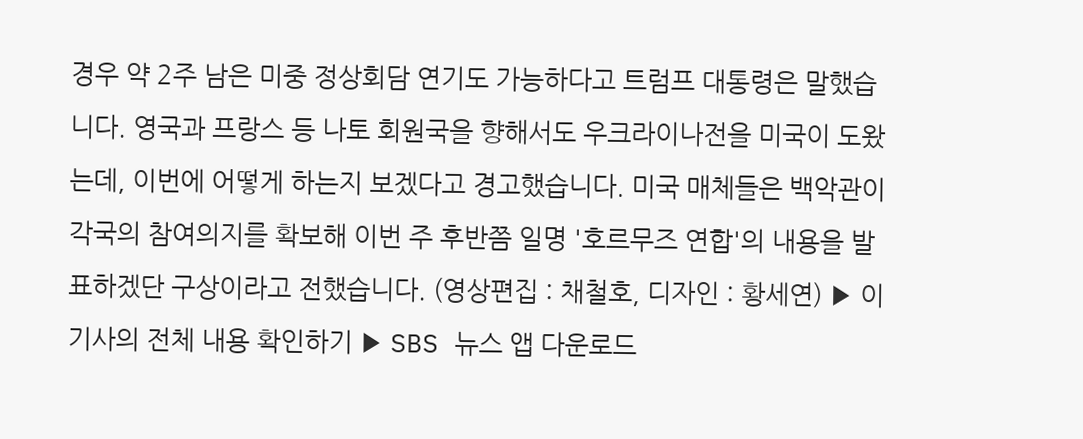경우 약 2주 남은 미중 정상회담 연기도 가능하다고 트럼프 대통령은 말했습니다. 영국과 프랑스 등 나토 회원국을 향해서도 우크라이나전을 미국이 도왔는데, 이번에 어떻게 하는지 보겠다고 경고했습니다. 미국 매체들은 백악관이 각국의 참여의지를 확보해 이번 주 후반쯤 일명 '호르무즈 연합'의 내용을 발표하겠단 구상이라고 전했습니다. (영상편집 : 채철호, 디자인 : 황세연) ▶ 이 기사의 전체 내용 확인하기 ▶ SBS 뉴스 앱 다운로드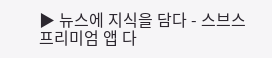▶ 뉴스에 지식을 담다 - 스브스프리미엄 앱 다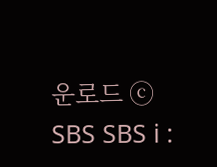운로드 ⓒ SBS SBS i :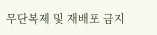무단복제 및 재배포 금지